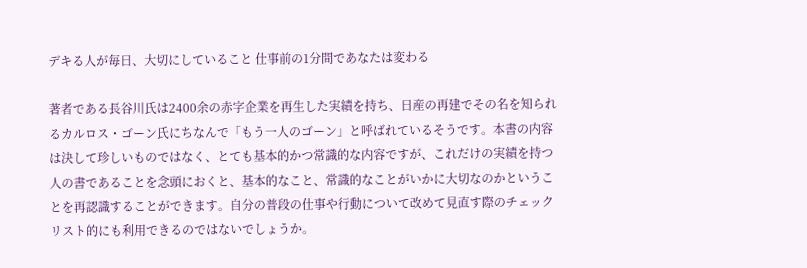デキる人が毎日、大切にしていること 仕事前の1分間であなたは変わる

著者である長谷川氏は2400余の赤字企業を再生した実績を持ち、日産の再建でその名を知られるカルロス・ゴーン氏にちなんで「もう一人のゴーン」と呼ばれているそうです。本書の内容は決して珍しいものではなく、とても基本的かつ常識的な内容ですが、これだけの実績を持つ人の書であることを念頭におくと、基本的なこと、常識的なことがいかに大切なのかということを再認識することができます。自分の普段の仕事や行動について改めて見直す際のチェックリスト的にも利用できるのではないでしょうか。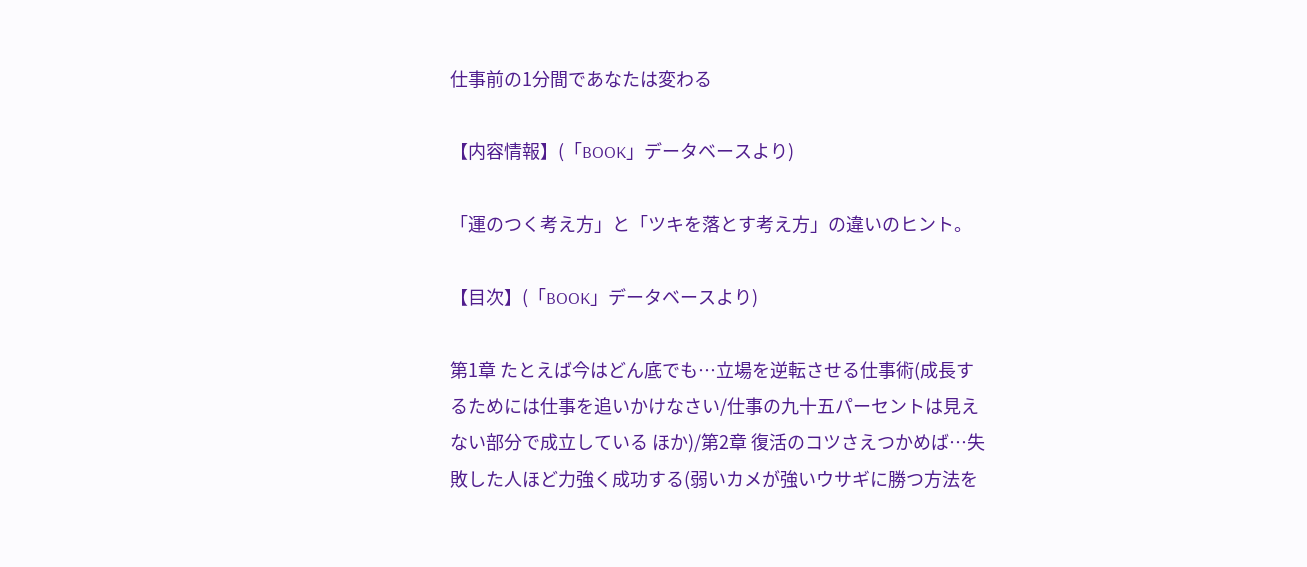仕事前の1分間であなたは変わる

【内容情報】(「BOOK」データベースより)

「運のつく考え方」と「ツキを落とす考え方」の違いのヒント。

【目次】(「BOOK」データベースより)

第1章 たとえば今はどん底でも…立場を逆転させる仕事術(成長するためには仕事を追いかけなさい/仕事の九十五パーセントは見えない部分で成立している ほか)/第2章 復活のコツさえつかめば…失敗した人ほど力強く成功する(弱いカメが強いウサギに勝つ方法を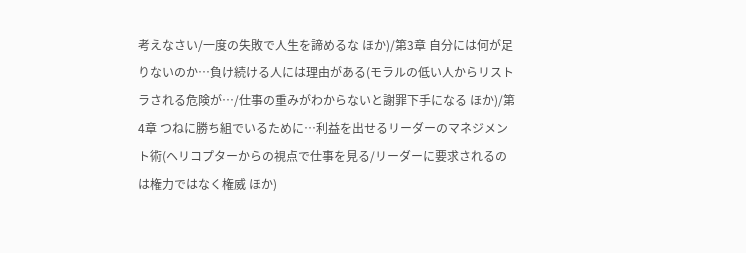考えなさい/一度の失敗で人生を諦めるな ほか)/第3章 自分には何が足りないのか…負け続ける人には理由がある(モラルの低い人からリストラされる危険が…/仕事の重みがわからないと謝罪下手になる ほか)/第4章 つねに勝ち組でいるために…利益を出せるリーダーのマネジメント術(ヘリコプターからの視点で仕事を見る/リーダーに要求されるのは権力ではなく権威 ほか)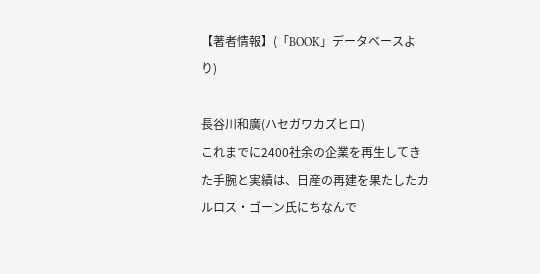【著者情報】(「BOOK」データベースより)

長谷川和廣(ハセガワカズヒロ)
これまでに2400社余の企業を再生してきた手腕と実績は、日産の再建を果たしたカルロス・ゴーン氏にちなんで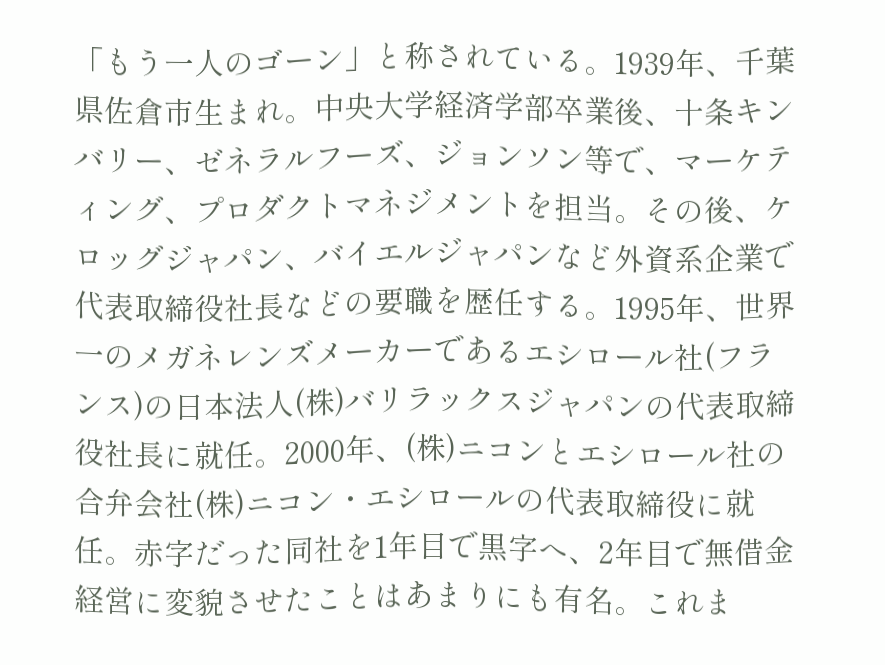「もう一人のゴーン」と称されている。1939年、千葉県佐倉市生まれ。中央大学経済学部卒業後、十条キンバリー、ゼネラルフーズ、ジョンソン等で、マーケティング、プロダクトマネジメントを担当。その後、ケロッグジャパン、バイエルジャパンなど外資系企業で代表取締役社長などの要職を歴任する。1995年、世界一のメガネレンズメーカーであるエシロール社(フランス)の日本法人(株)バリラックスジャパンの代表取締役社長に就任。2000年、(株)ニコンとエシロール社の合弁会社(株)ニコン・エシロールの代表取締役に就任。赤字だった同社を1年目で黒字へ、2年目で無借金経営に変貌させたことはあまりにも有名。これま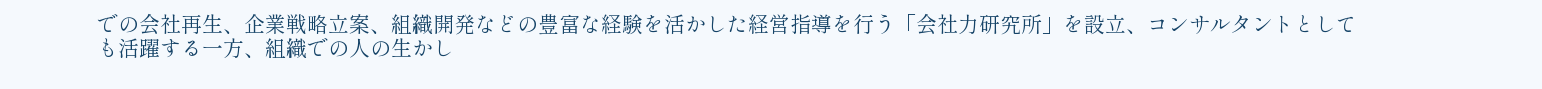での会社再生、企業戦略立案、組織開発などの豊富な経験を活かした経営指導を行う「会社力研究所」を設立、コンサルタントとしても活躍する一方、組織での人の生かし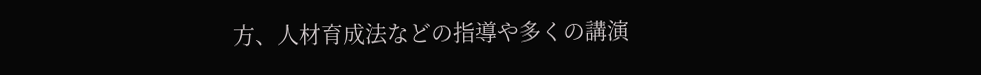方、人材育成法などの指導や多くの講演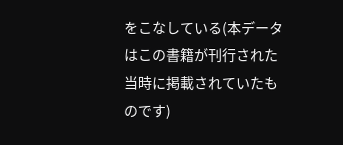をこなしている(本データはこの書籍が刊行された当時に掲載されていたものです)